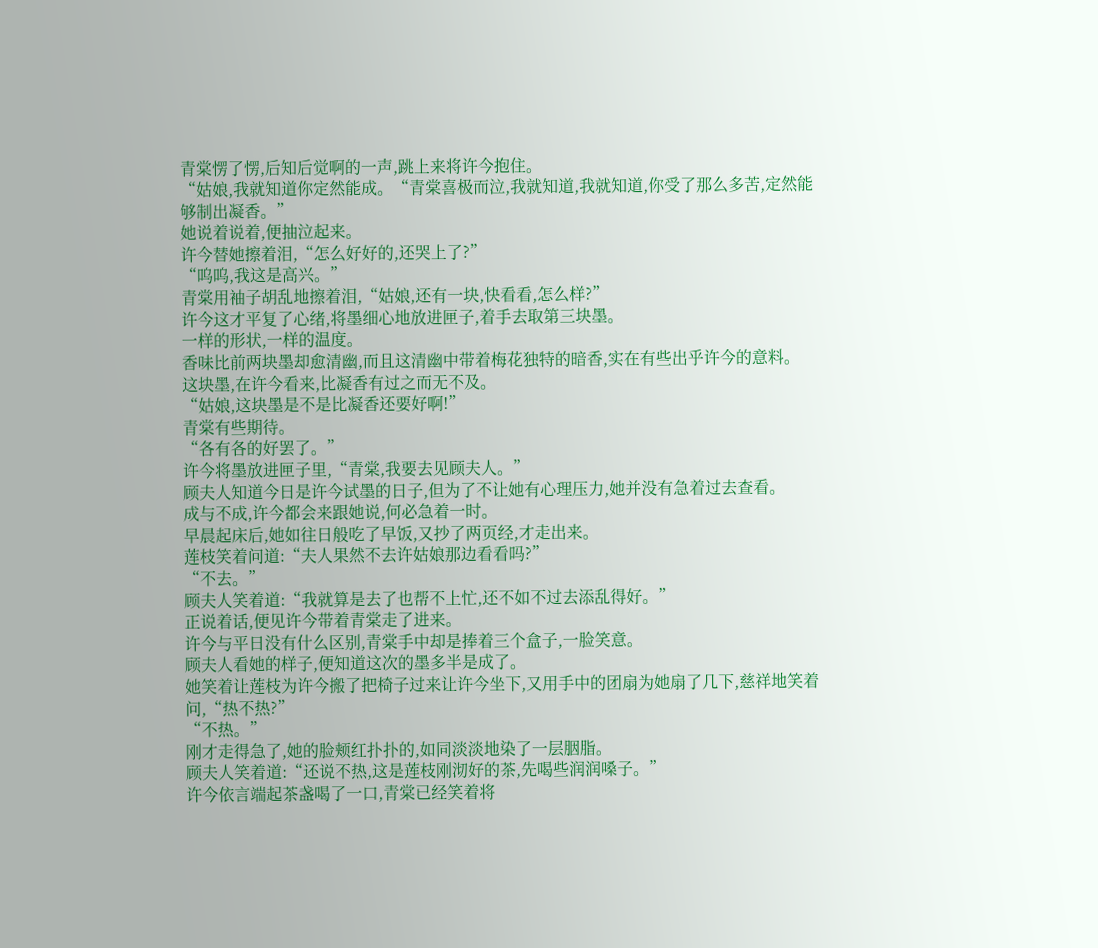青棠愣了愣,后知后觉啊的一声,跳上来将许今抱住。
“姑娘,我就知道你定然能成。“青棠喜极而泣,我就知道,我就知道,你受了那么多苦,定然能够制出凝香。”
她说着说着,便抽泣起来。
许今替她擦着泪,“怎么好好的,还哭上了?”
“呜呜,我这是高兴。”
青棠用袖子胡乱地擦着泪,“姑娘,还有一块,快看看,怎么样?”
许今这才平复了心绪,将墨细心地放进匣子,着手去取第三块墨。
一样的形状,一样的温度。
香味比前两块墨却愈清幽,而且这清幽中带着梅花独特的暗香,实在有些出乎许今的意料。
这块墨,在许今看来,比凝香有过之而无不及。
“姑娘,这块墨是不是比凝香还要好啊!”
青棠有些期待。
“各有各的好罢了。”
许今将墨放进匣子里,“青棠,我要去见顾夫人。”
顾夫人知道今日是许今试墨的日子,但为了不让她有心理压力,她并没有急着过去查看。
成与不成,许今都会来跟她说,何必急着一时。
早晨起床后,她如往日般吃了早饭,又抄了两页经,才走出来。
莲枝笑着问道:“夫人果然不去许姑娘那边看看吗?”
“不去。”
顾夫人笑着道:“我就算是去了也帮不上忙,还不如不过去添乱得好。”
正说着话,便见许今带着青棠走了进来。
许今与平日没有什么区别,青棠手中却是捧着三个盒子,一脸笑意。
顾夫人看她的样子,便知道这次的墨多半是成了。
她笑着让莲枝为许今搬了把椅子过来让许今坐下,又用手中的团扇为她扇了几下,慈祥地笑着问,“热不热?”
“不热。”
刚才走得急了,她的脸颊红扑扑的,如同淡淡地染了一层胭脂。
顾夫人笑着道:“还说不热,这是莲枝刚沏好的茶,先喝些润润嗓子。”
许今依言端起茶盏喝了一口,青棠已经笑着将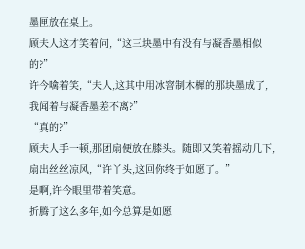墨匣放在桌上。
顾夫人这才笑着问,“这三块墨中有没有与凝香墨相似的?”
许今噙着笑,“夫人,这其中用冰窨制木樨的那块墨成了,我闻着与凝香墨差不离?”
“真的?”
顾夫人手一顿,那团扇便放在膝头。随即又笑着摇动几下,扇出丝丝凉风,“许丫头,这回你终于如愿了。”
是啊,许今眼里带着笑意。
折腾了这么多年,如今总算是如愿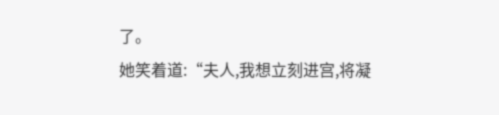了。
她笑着道:“夫人,我想立刻进宫,将凝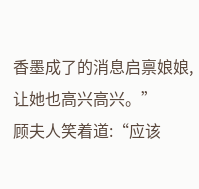香墨成了的消息启禀娘娘,让她也高兴高兴。”
顾夫人笑着道:“应该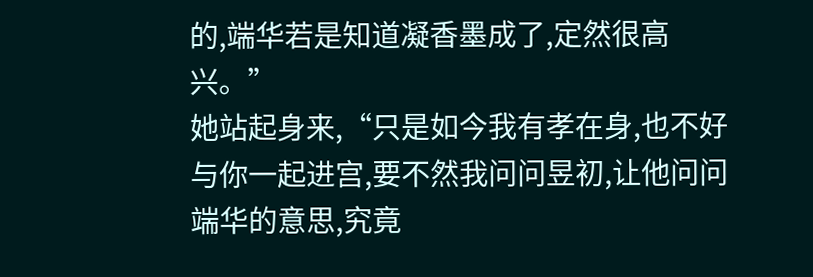的,端华若是知道凝香墨成了,定然很高兴。”
她站起身来,“只是如今我有孝在身,也不好与你一起进宫,要不然我问问昱初,让他问问端华的意思,究竟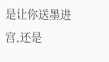是让你送墨进宫,还是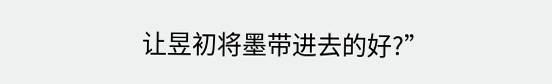让昱初将墨带进去的好?”